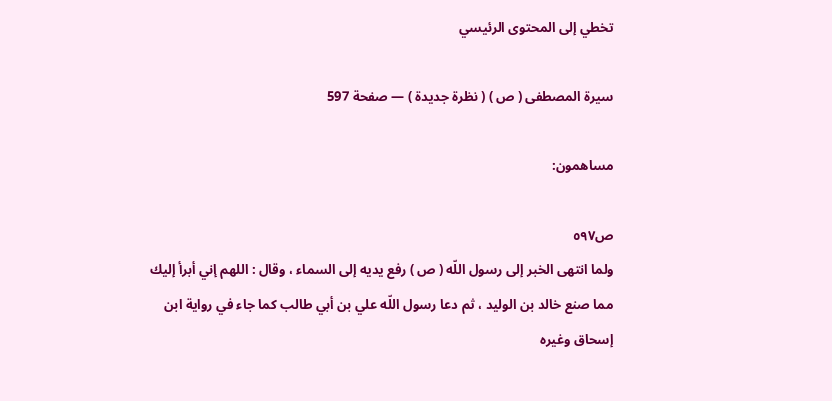تخطي إلى المحتوى الرئيسي

سيرة المصطفى ( ص ) ( نظرة جديدة ) — صفحة 597

مساهمون:

ص٥٩٧
ولما انتهى الخبر إلى رسول اللّه ( ص ) رفع يديه إلى السماء ، وقال : اللهم إني أبرأ إليك مما صنع خالد بن الوليد ، ثم دعا رسول اللّه علي بن أبي طالب كما جاء في رواية ابن إسحاق وغيره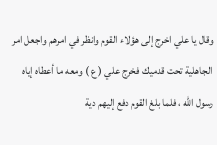وقال يا علي اخرج إلى هؤلاء القوم وانظر في امرهم واجعل امر الجاهلية تحت قدميك فخرج علي ( ع ) ومعه ما أعطاه إياه رسول اللّه ، فلما بلغ القوم دفع إليهم دية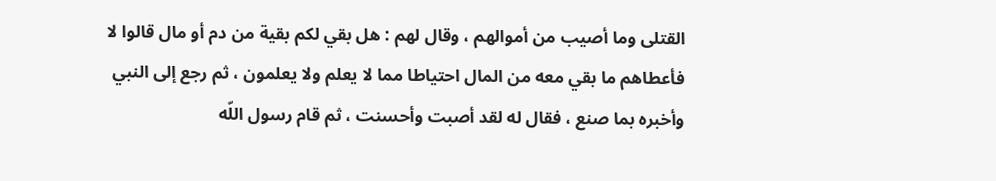القتلى وما أصيب من أموالهم ، وقال لهم : هل بقي لكم بقية من دم أو مال قالوا لا فأعطاهم ما بقي معه من المال احتياطا مما لا يعلم ولا يعلمون ، ثم رجع إلى النبي وأخبره بما صنع ، فقال له لقد أصبت وأحسنت ، ثم قام رسول اللّه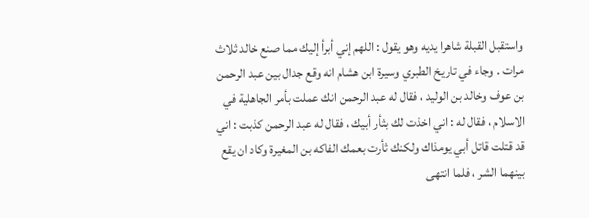واستقبل القبلة شاهرا يديه وهو يقول : اللهم إني أبرأ إليك مما صنع خالد ثلاث مرات . وجاء في تاريخ الطبري وسيرة ابن هشام انه وقع جدال بين عبد الرحمن بن عوف وخالد بن الوليد ، فقال له عبد الرحمن انك عملت بأمر الجاهلية في الاسلام ، فقال له : اني اخذت لك بثأر أبيك ، فقال له عبد الرحمن كذبت : اني قد قتلت قاتل أبي يومذاك ولكنك ثأرت بعمك الفاكه بن المغيرة وكاد ان يقع بينهما الشر ، فلما انتهى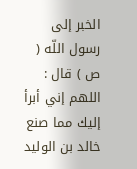الخبر إلى رسول اللّه ( ص ) قال : اللهم إني أبرأ إليك مما صنع خالد بن الوليد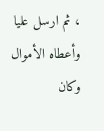، ثم ارسل عليا وأعطاه الأموال وكان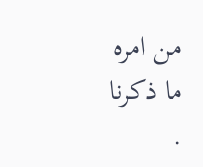من امره ما ذكرنا .